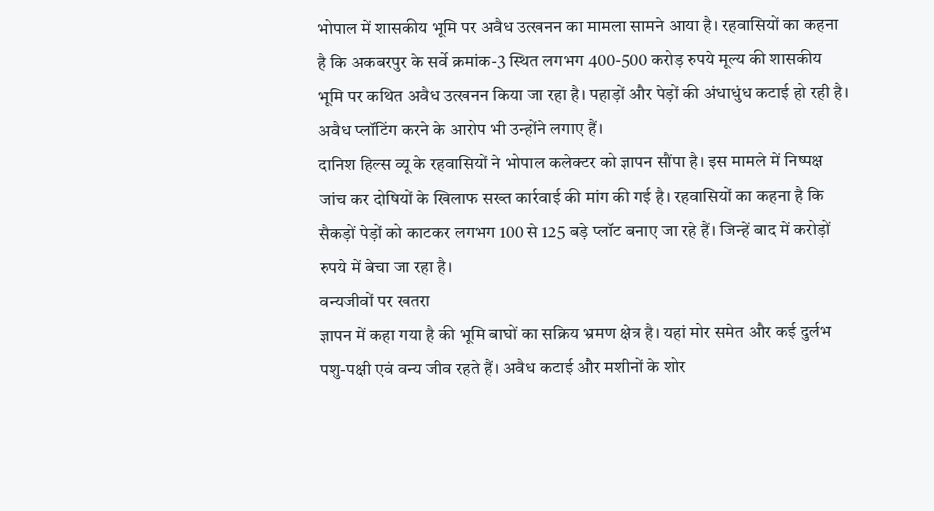भोपाल में शासकीय भूमि पर अवैध उत्खनन का मामला सामने आया है। रहवासियों का कहना है कि अकबरपुर के सर्वे क्रमांक-3 स्थित लगभग 400-500 करोड़ रुपये मूल्य की शासकीय भूमि पर कथित अवैध उत्खनन किया जा रहा है। पहाड़ों और पेड़ों की अंधाधुंध कटाई हो रही है। अवैध प्लॉटिंग करने के आरोप भी उन्होंने लगाए हैं।
दानिश हिल्स व्यू के रहवासियों ने भोपाल कलेक्टर को ज्ञापन सौंपा है। इस मामले में निष्पक्ष जांच कर दोषियों के खिलाफ सख्त कार्रवाई की मांग की गई है। रहवासियों का कहना है कि सैकड़ों पेड़ों को काटकर लगभग 100 से 125 बड़े प्लॉट बनाए जा रहे हैं। जिन्हें बाद में करोड़ों रुपये में बेचा जा रहा है।
वन्यजीवों पर खतरा
ज्ञापन में कहा गया है की भूमि बाघों का सक्रिय भ्रमण क्षेत्र है। यहां मोर समेत और कई दुर्लभ पशु-पक्षी एवं वन्य जीव रहते हैं। अवैध कटाई और मशीनों के शोर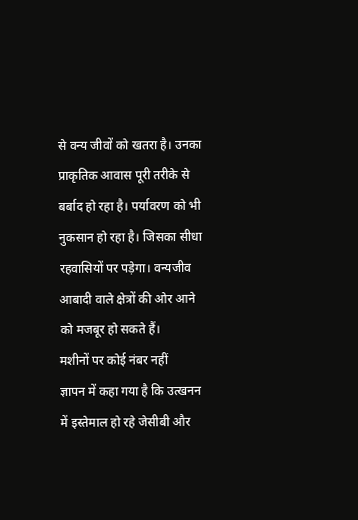से वन्य जीवों को खतरा है। उनका प्राकृतिक आवास पूरी तरीके से बर्बाद हो रहा है। पर्यावरण को भी नुकसान हो रहा है। जिसका सीधा रहवासियों पर पड़ेगा। वन्यजीव आबादी वाले क्षेत्रों की ओर आने को मजबूर हो सकते हैं।
मशीनों पर कोई नंबर नहीं
ज्ञापन में कहा गया है कि उत्खनन में इस्तेमाल हो रहे जेसीबी और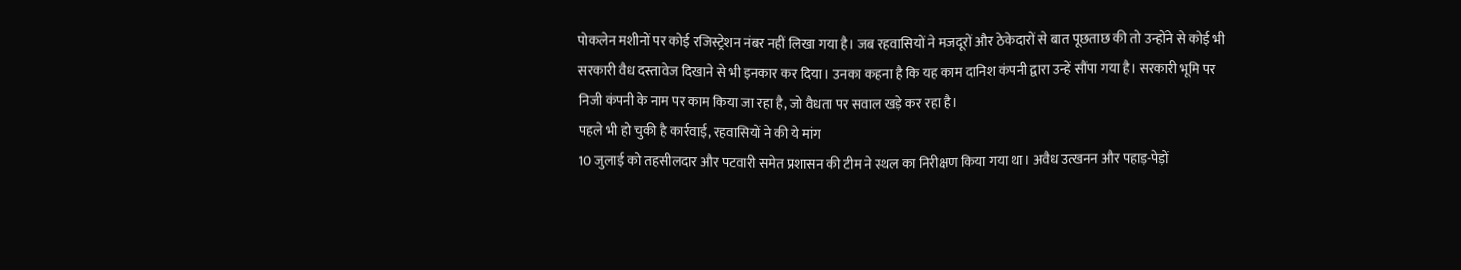पोकलेन मशीनों पर कोई रजिस्ट्रेशन नंबर नहीं लिखा गया है। जब रहवासियों ने मजदूरों और ठेकेदारों से बात पूछताछ की तो उन्होंने से कोई भी सरकारी वैध दस्तावेज दिखाने से भी इनकार कर दिया। उनका कहना है कि यह काम दानिश कंपनी द्वारा उन्हें सौंपा गया है। सरकारी भूमि पर निजी कंपनी के नाम पर काम किया जा रहा है, जो वैधता पर सवाल खड़े कर रहा है।
पहले भी हो चुकी है कार्रवाई, रहवासियों ने की ये मांग
10 जुलाई को तहसीलदार और पटवारी समेत प्रशासन की टीम ने स्थल का निरीक्षण किया गया था। अवैध उत्खनन और पहाड़-पेड़ों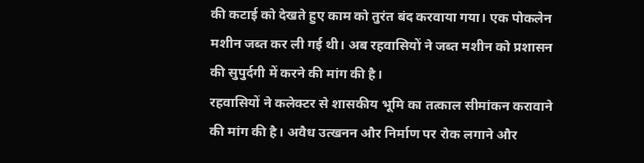की कटाई को देखते हुए काम को तुरंत बंद करवाया गया। एक पोकलेन मशीन जब्त कर ली गई थी। अब रहवासियों ने जब्त मशीन को प्रशासन की सुपुर्दगी में करने की मांग की है।
रहवासियों ने कलेक्टर से शासकीय भूमि का तत्काल सीमांकन करावाने की मांग की है। अवैध उत्खनन और निर्माण पर रोक लगाने और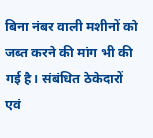बिना नंबर वाली मशीनों को जब्त करने की मांग भी की गई है। संबंधित ठेकेदारों एवं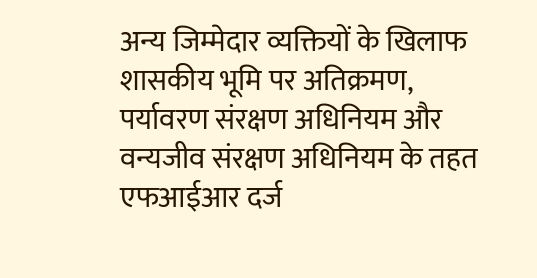अन्य जिम्मेदार व्यक्तियों के खिलाफ शासकीय भूमि पर अतिक्रमण, पर्यावरण संरक्षण अधिनियम और वन्यजीव संरक्षण अधिनियम के तहत एफआईआर दर्ज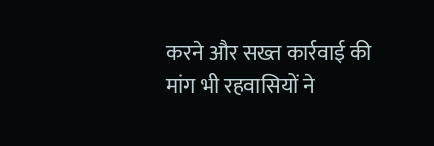करने और सख्त कार्रवाई की मांग भी रहवासियों ने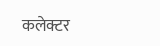कलेक्टर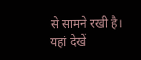से सामने रखी है।
यहां देखें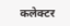कलेक्टर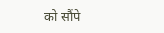को सौंपे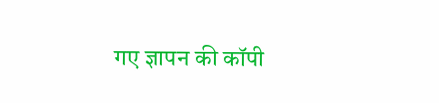गए ज्ञापन की कॉपी